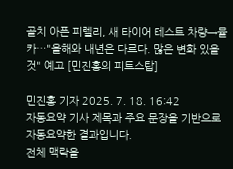골치 아픈 피렐리, 새 타이어 테스트 차량→뮬카…"올해와 내년은 다르다. 많은 변화 있을 것" 예고 [민진홍의 피트스탑]

민진홍 기자 2025. 7. 18. 16:42
자동요약 기사 제목과 주요 문장을 기반으로 자동요약한 결과입니다.
전체 맥락을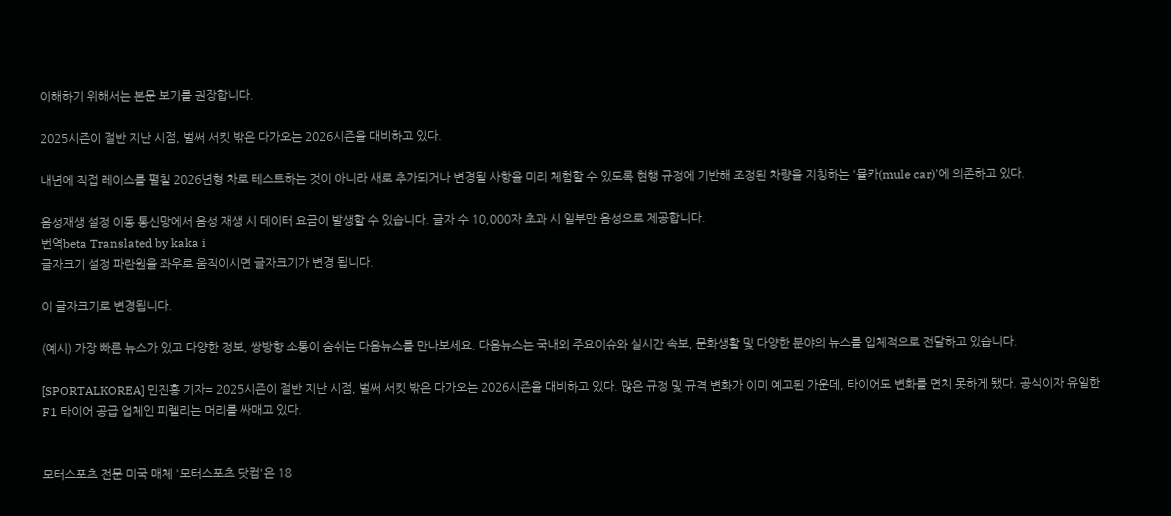이해하기 위해서는 본문 보기를 권장합니다.

2025시즌이 절반 지난 시점, 벌써 서킷 밖은 다가오는 2026시즌을 대비하고 있다.

내년에 직접 레이스를 펼칠 2026년형 차로 테스트하는 것이 아니라 새로 추가되거나 변경될 사항을 미리 체험할 수 있도록 현행 규정에 기반해 조정된 차량을 지칭하는 '뮬카(mule car)'에 의존하고 있다.

음성재생 설정 이동 통신망에서 음성 재생 시 데이터 요금이 발생할 수 있습니다. 글자 수 10,000자 초과 시 일부만 음성으로 제공합니다.
번역beta Translated by kaka i
글자크기 설정 파란원을 좌우로 움직이시면 글자크기가 변경 됩니다.

이 글자크기로 변경됩니다.

(예시) 가장 빠른 뉴스가 있고 다양한 정보, 쌍방향 소통이 숨쉬는 다음뉴스를 만나보세요. 다음뉴스는 국내외 주요이슈와 실시간 속보, 문화생활 및 다양한 분야의 뉴스를 입체적으로 전달하고 있습니다.

[SPORTALKOREA] 민진홍 기자= 2025시즌이 절반 지난 시점, 벌써 서킷 밖은 다가오는 2026시즌을 대비하고 있다. 많은 규정 및 규격 변화가 이미 예고된 가운데, 타이어도 변화를 면치 못하게 됐다. 공식이자 유일한 F1 타이어 공급 업체인 피렐리는 머리를 싸매고 있다.


모터스포츠 전문 미국 매체 '모터스포츠 닷컴'은 18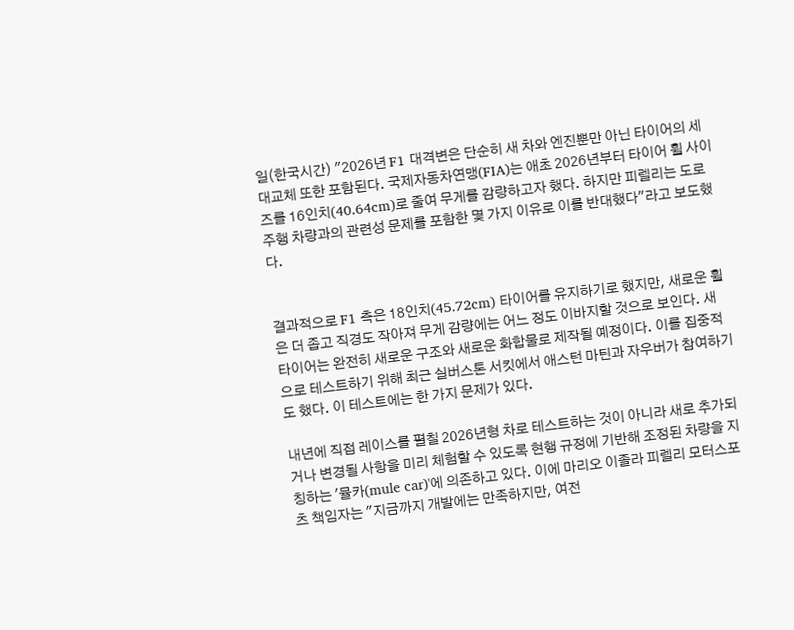일(한국시간) "2026년 F1 대격변은 단순히 새 차와 엔진뿐만 아닌 타이어의 세대교체 또한 포함된다. 국제자동차연맹(FIA)는 애초 2026년부터 타이어 휠 사이즈를 16인치(40.64cm)로 줄여 무게를 감량하고자 했다. 하지만 피렐리는 도로 주행 차량과의 관련성 문제를 포함한 몇 가지 이유로 이를 반대했다"라고 보도했다.


결과적으로 F1 측은 18인치(45.72cm) 타이어를 유지하기로 했지만, 새로운 휠은 더 좁고 직경도 작아져 무게 감량에는 어느 정도 이바지할 것으로 보인다. 새 타이어는 완전히 새로운 구조와 새로운 화합물로 제작될 예정이다. 이를 집중적으로 테스트하기 위해 최근 실버스톤 서킷에서 애스턴 마틴과 자우버가 참여하기도 했다. 이 테스트에는 한 가지 문제가 있다.

내년에 직접 레이스를 펼칠 2026년형 차로 테스트하는 것이 아니라 새로 추가되거나 변경될 사항을 미리 체험할 수 있도록 현행 규정에 기반해 조정된 차량을 지칭하는 '뮬카(mule car)'에 의존하고 있다. 이에 마리오 이졸라 피렐리 모터스포츠 책임자는 "지금까지 개발에는 만족하지만, 여전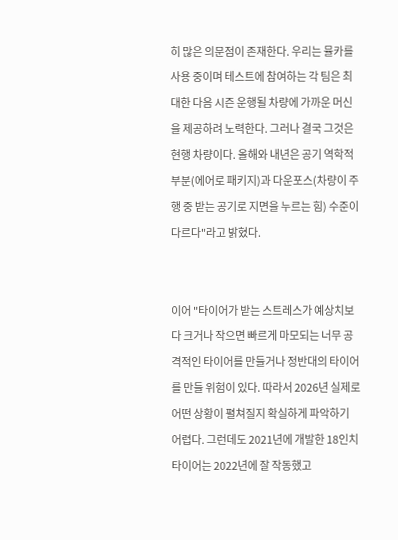히 많은 의문점이 존재한다. 우리는 뮬카를 사용 중이며 테스트에 참여하는 각 팀은 최대한 다음 시즌 운행될 차량에 가까운 머신을 제공하려 노력한다. 그러나 결국 그것은 현행 차량이다. 올해와 내년은 공기 역학적 부분(에어로 패키지)과 다운포스(차량이 주행 중 받는 공기로 지면을 누르는 힘) 수준이 다르다"라고 밝혔다.


이어 "타이어가 받는 스트레스가 예상치보다 크거나 작으면 빠르게 마모되는 너무 공격적인 타이어를 만들거나 정반대의 타이어를 만들 위험이 있다. 따라서 2026년 실제로 어떤 상황이 펼쳐질지 확실하게 파악하기 어렵다. 그런데도 2021년에 개발한 18인치 타이어는 2022년에 잘 작동했고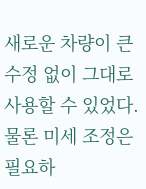새로운 차량이 큰 수정 없이 그대로 사용할 수 있었다. 물론 미세 조정은 필요하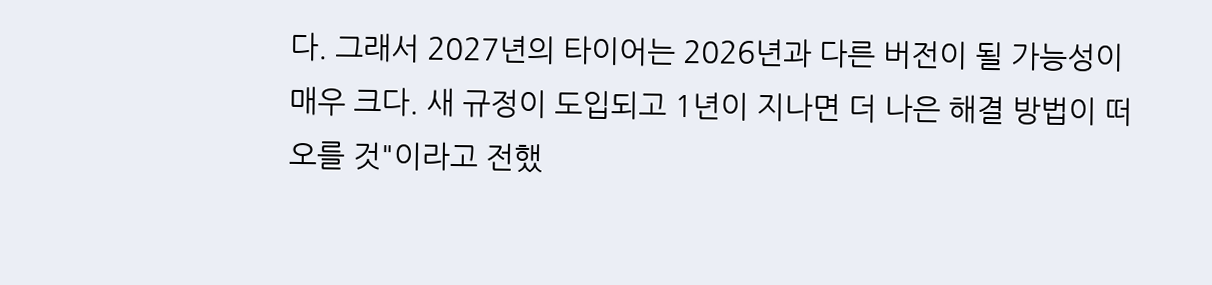다. 그래서 2027년의 타이어는 2026년과 다른 버전이 될 가능성이 매우 크다. 새 규정이 도입되고 1년이 지나면 더 나은 해결 방법이 떠오를 것"이라고 전했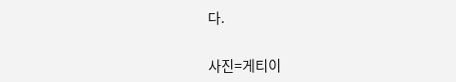다.


사진=게티이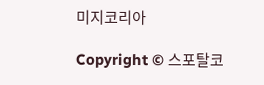미지코리아

Copyright © 스포탈코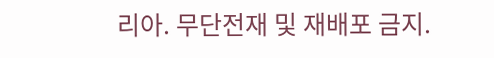리아. 무단전재 및 재배포 금지.